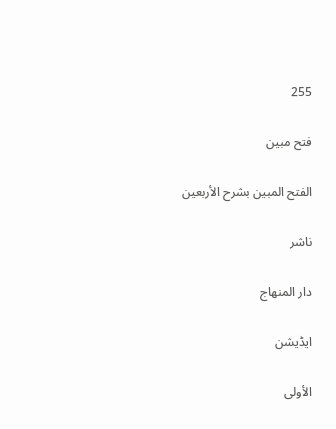255

فتح مبین

الفتح المبين بشرح الأربعين

ناشر

دار المنهاج

ایڈیشن

الأولى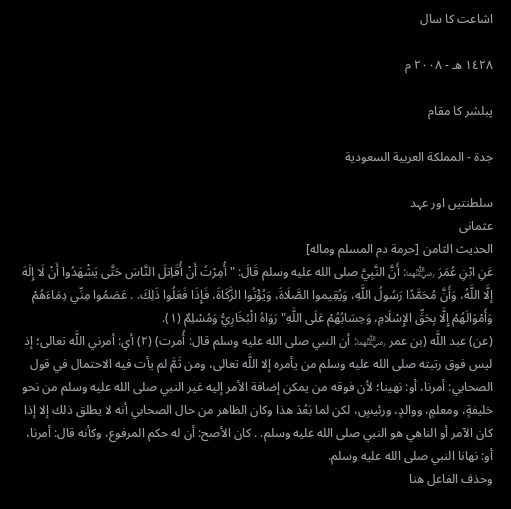اشاعت کا سال

١٤٢٨ هـ - ٢٠٠٨ م

پبلشر کا مقام

جدة - المملكة العربية السعودية

سلطنتیں اور عہد
عثمانی
الحديث الثامن [حرمة دم المسلم وماله]
عَنِ ابْنِ عُمَرَ ﵄: أَنَّ النَّبِيَّ صلى الله عليه وسلم قَالَ: "أُمِرْتُ أَنْ أُقَاِتلَ النَّاسَ حَتَّى يَشْهَدُوا أَنْ لَا إِلَهَ إلَّا اللَّهُ، وَأَنَّ مُحَمَّدًا رَسُولُ اللَّهِ، وَيُقِيموا الصَّلَاةَ، وَيُؤْتُوا الزَّكَاةَ، فَإِذَا فَعَلُوا ذَلِكَ. . عَصَمُوا مِنِّي دِمَاءَهُمْ وَأَمْوَالَهُمْ إِلَّا بِحَقِّ الإِسْلَامِ، وَحِسَابُهُمْ عَلَى اللَّهِ" رَوَاهُ الْبُخَارِيُّ وَمُسْلِمٌ (١).
(عن) عبد اللَّه (بن عمر ﵄: أن النبي صلى الله عليه وسلم قال: أُمرت) (٢) أي: أمرني اللَّه تعالى؛ إذ ليس فوق رتبته صلى الله عليه وسلم من يأمره إلا اللَّه تعالى، ومن ثَمَّ لم يأت فيه الاحتمال في قول الصحابي: أمرنا، أو: نهينا؛ لأن فوقه من يمكن إضافة الأمر إليه غير النبي صلى الله عليه وسلم من نحو خليفةٍ، ومعلمٍ، ووالدٍ، ورئيسٍ، لكن لما بَعُدَ هذا وكان الظاهر من حال الصحابي أنه لا يطلق ذلك إلا إذا كان الآمر أو الناهي هو النبي صلى الله عليه وسلم. . كان الأصح: أن له حكم المرفوع، وكأنه قال: أمرنا، أو: نهانا النبي صلى الله عليه وسلم.
وحذف الفاعل هنا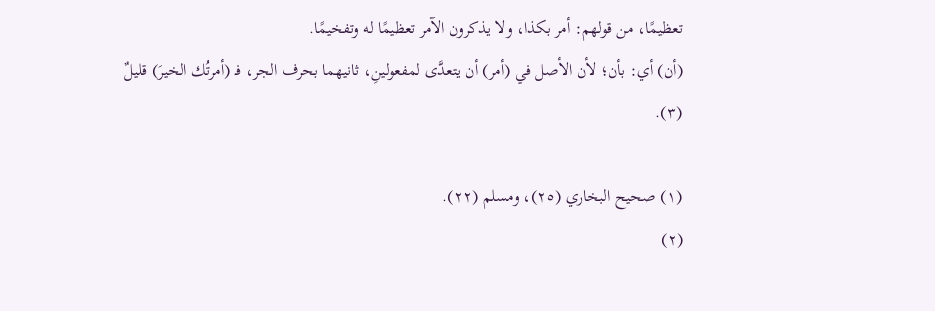تعظيمًا، من قولهم: أمر بكذا، ولا يذكرون الآمر تعظيمًا له وتفخيمًا.
(أن) أي: بأن؛ لأن الأصل في (أمر) أن يتعدَّى لمفعولينِ، ثانيهما بحرف الجر، فـ (أمرتُك الخيرَ) قليلٌ (٣).

(١) صحيح البخاري (٢٥)، ومسلم (٢٢).
(٢)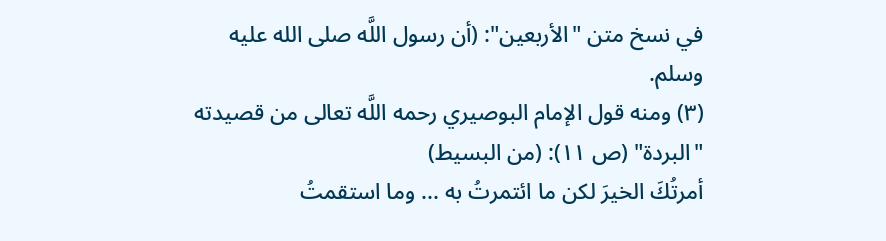في نسخ متن "الأربعين": (أن رسول اللَّه صلى الله عليه وسلم.
(٣) ومنه قول الإمام البوصيري رحمه اللَّه تعالى من قصيدته "البردة" (ص ١١): (من البسيط)
أمرتُكَ الخيرَ لكن ما ائتمرتُ به ... وما استقمتُ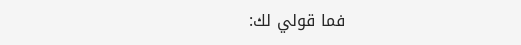فما قولي لك: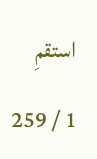استقمِ

1 / 259